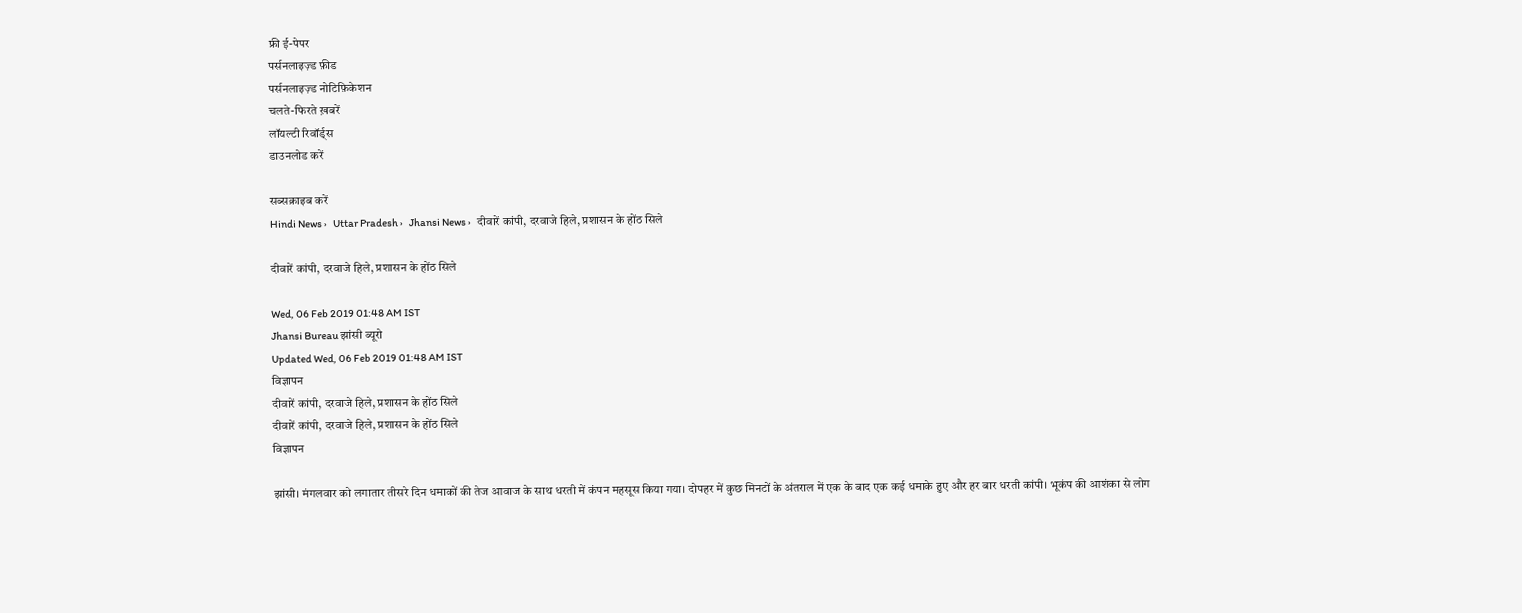फ्री ई-पेपर
पर्सनलाइज़्ड फ़ीड
पर्सनलाइज़्ड नोटिफ़िकेशन
चलते-फिरते ख़बरें
लॉयल्टी रिवॉर्ड्स
डाउनलोड करें

सब्सक्राइब करें
Hindi News ›   Uttar Pradesh ›   Jhansi News ›   दीवारें कांपी, दरवाजे हिले, प्रशासन के होंठ सिले

दीवारें कांपी, दरवाजे हिले, प्रशासन के होंठ सिले

Wed, 06 Feb 2019 01:48 AM IST
Jhansi Bureau झांसी ब्यूरो
Updated Wed, 06 Feb 2019 01:48 AM IST
विज्ञापन
दीवारें कांपी, दरवाजे हिले, प्रशासन के होंठ सिले
दीवारें कांपी, दरवाजे हिले, प्रशासन के होंठ सिले
विज्ञापन

झांसी। मंगलवार को लगातार तीसरे दिन धमाकों की तेज आवाज के साथ धरती में कंपन महसूस किया गया। दोपहर में कुछ मिनटों के अंतराल में एक के बाद एक कई धमाके हुए और हर बार धरती कांपी। भूकंप की आशंका से लोग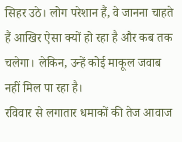सिहर उठे। लोग परेशान हैं, वे जानना चाहते हैं आखिर ऐसा क्यों हो रहा है और कब तक चलेगा। लेकिन, उन्हें कोई माकूल जवाब नहीं मिल पा रहा है।
रविवार से लगातार धमाकों की तेज आवाज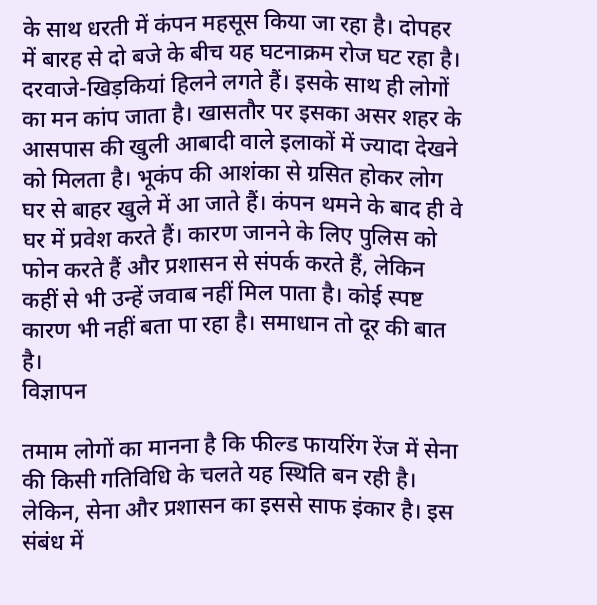के साथ धरती में कंपन महसूस किया जा रहा है। दोपहर में बारह से दो बजे के बीच यह घटनाक्रम रोज घट रहा है। दरवाजे-खिड़कियां हिलने लगते हैं। इसके साथ ही लोगों का मन कांप जाता है। खासतौर पर इसका असर शहर के आसपास की खुली आबादी वाले इलाकों में ज्यादा देखने को मिलता है। भूकंप की आशंका से ग्रसित होकर लोग घर से बाहर खुले में आ जाते हैं। कंपन थमने के बाद ही वे घर में प्रवेश करते हैं। कारण जानने के लिए पुलिस को फोन करते हैं और प्रशासन से संपर्क करते हैं, लेकिन कहीं से भी उन्हें जवाब नहीं मिल पाता है। कोई स्पष्ट कारण भी नहीं बता पा रहा है। समाधान तो दूर की बात है।
विज्ञापन

तमाम लोगों का मानना है कि फील्ड फायरिंग रेंज में सेना की किसी गतिविधि के चलते यह स्थिति बन रही है। लेकिन, सेना और प्रशासन का इससे साफ इंकार है। इस संबंध में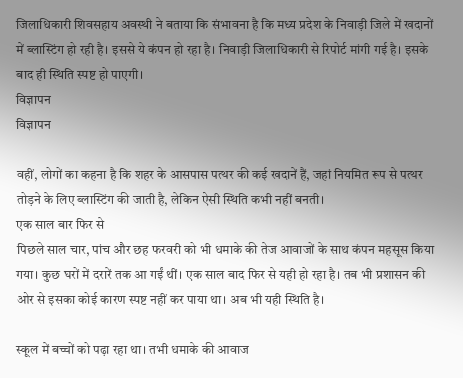जिलाधिकारी शिवसहाय अवस्थी ने बताया कि संभावना है कि मध्य प्रदेश के निवाड़ी जिले में खदानों में ब्लास्टिंग हो रही है। इससे ये कंपन हो रहा है। निवाड़ी जिलाधिकारी से रिपोर्ट मांगी गई है। इसके बाद ही स्थिति स्पष्ट हो पाएगी।
विज्ञापन
विज्ञापन

वहीं, लोगों का कहना है कि शहर के आसपास पत्थर की कई खदानें हैं, जहां नियमित रूप से पत्थर तोड़ने के लिए ब्लास्टिंग की जाती है, लेकिन ऐसी स्थिति कभी नहीं बनती।
एक साल बार फिर से
पिछले साल चार, पांच और छह फरवरी को भी धमाके की तेज आवाजों के साथ कंपन महसूस किया गया। कुछ घरों में दरारें तक आ गईं थीं। एक साल बाद फिर से यही हो रहा है। तब भी प्रशासन की ओर से इसका कोई कारण स्पष्ट नहीं कर पाया था। अब भी यही स्थिति है।

स्कूल में बच्चों को पढ़ा रहा था। तभी धमाके की आवाज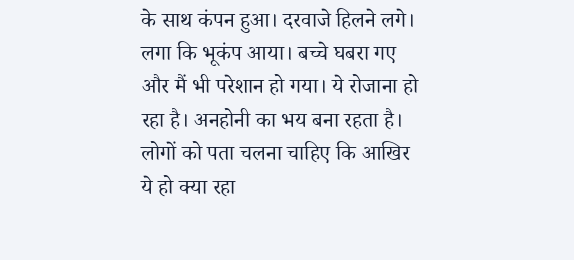के साथ कंपन हुआ। दरवाजे हिलने लगे। लगा कि भूकंप आया। बच्चे घबरा गए और मैं भी परेशान हो गया। ये रोजाना हो रहा है। अनहोनी का भय बना रहता है। लोगों को पता चलना चाहिए कि आखिर ये हो क्या रहा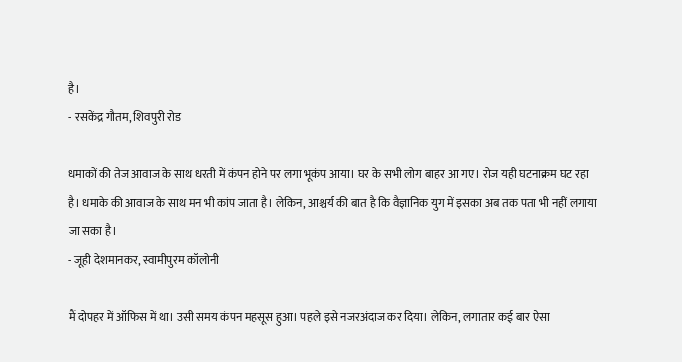है।
- रसकेंद्र गौतम, शिवपुरी रोड

धमाकों की तेज आवाज के साथ धरती में कंपन होने पर लगा भूकंप आया। घर के सभी लोग बाहर आ गए। रोज यही घटनाक्रम घट रहा है। धमाके की आवाज के साथ मन भी कांप जाता है। लेकिन, आश्चर्य की बात है कि वैज्ञानिक युग में इसका अब तक पता भी नहीं लगाया जा सका है।
- जूही देशमानकर, स्वामीपुरम कॉलोनी

मैं दोपहर में ऑफिस में था। उसी समय कंपन महसूस हुआ। पहले इसे नजरअंदाज कर दिया। लेकिन, लगातार कई बार ऐसा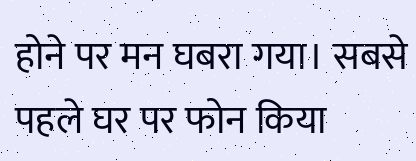होने पर मन घबरा गया। सबसे पहले घर पर फोन किया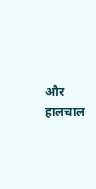और हालचाल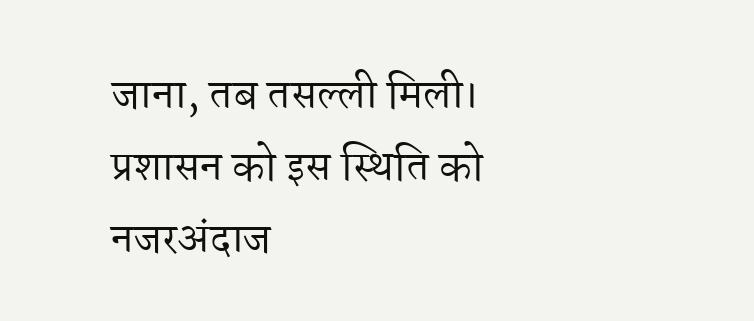जाना, तब तसल्ली मिली। प्रशासन को इस स्थिति को नजरअंदाज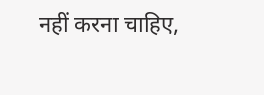नहीं करना चाहिए,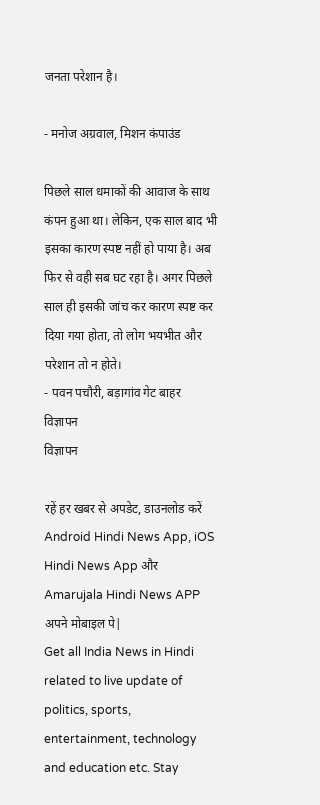जनता परेशान है।

- मनोज अग्रवाल, मिशन कंपाउंड

पिछले साल धमाकों की आवाज के साथ कंपन हुआ था। लेकिन, एक साल बाद भी इसका कारण स्पष्ट नहीं हो पाया है। अब फिर से वही सब घट रहा है। अगर पिछले साल ही इसकी जांच कर कारण स्पष्ट कर दिया गया होता, तो लोग भयभीत और परेशान तो न होते।
- पवन पचौरी, बड़ागांव गेट बाहर
विज्ञापन
विज्ञापन

रहें हर खबर से अपडेट, डाउनलोड करें Android Hindi News App, iOS Hindi News App और Amarujala Hindi News APP अपने मोबाइल पे|
Get all India News in Hindi related to live update of politics, sports, entertainment, technology and education etc. Stay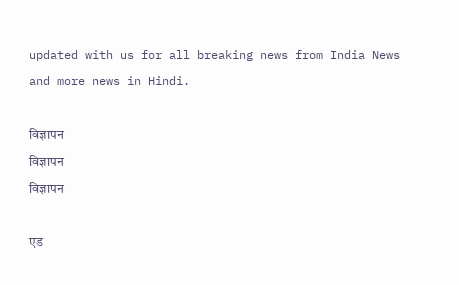updated with us for all breaking news from India News and more news in Hindi.

विज्ञापन
विज्ञापन
विज्ञापन

एड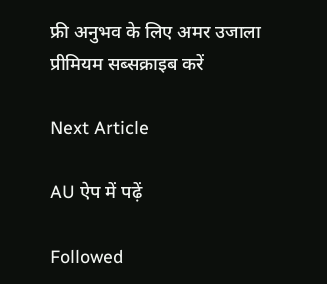फ्री अनुभव के लिए अमर उजाला प्रीमियम सब्सक्राइब करें

Next Article

AU ऐप में पढ़ें

Followed